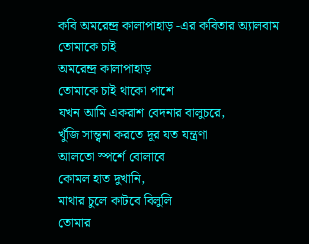কবি অমরেন্দ্র কালাপাহাড় -এর কবিতার অ্যালবাম
তোমাকে চাই
অমরেন্দ্র কালাপাহাড়
তোমাকে চাই থাকো পাশে
যখন আমি একরাশ বেদনার বালুচরে,
খুঁজি সান্ত্বনা করতে দূর যত যন্ত্রণা
আলতো স্পর্শে বোলাবে
কোমল হাত দুখানি,
মাথার চুলে কাটবে বিলুলি
তোমার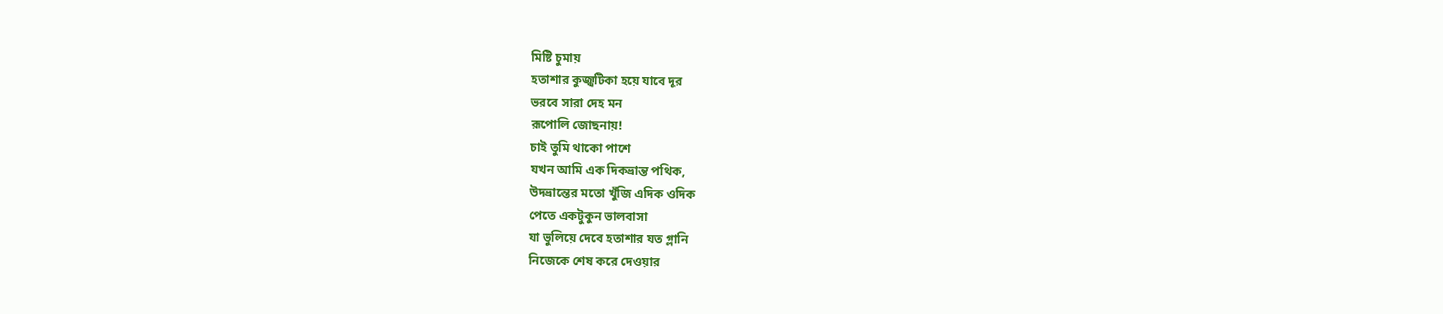মিষ্টি চুমায়
হতাশার কুজ্ঝটিকা হয়ে যাবে দূর
ভরবে সারা দেহ মন
রূপোলি জোছনায়!
চাই তুমি থাকো পাশে
যখন আমি এক দিকভ্রান্ত পথিক,
উদভ্রান্তের মতো খুঁজি এদিক ওদিক
পেতে একটুকুন ভালবাসা
যা ভুলিয়ে দেবে হতাশার যত গ্লানি
নিজেকে শেষ করে দেওয়ার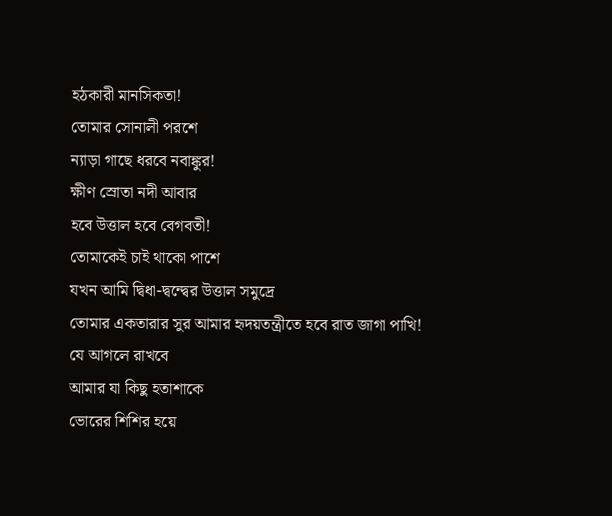হঠকারী মানসিকতা!
তোমার সোনালী পরশে
ন্যাড়া গাছে ধরবে নবাঙ্কুর!
ক্ষীণ স্রোতা নদী আবার
হবে উত্তাল হবে বেগবতী!
তোমাকেই চাই থাকো পাশে
যখন আমি দ্বিধা-দ্বন্দ্বের উত্তাল সমুদ্রে
তোমার একতারার সুর আমার হৃদয়তন্ত্রীতে হবে রাত জাগা পাখি!
যে আগলে রাখবে
আমার যা কিছু হতাশাকে
ভোরের শিশির হয়ে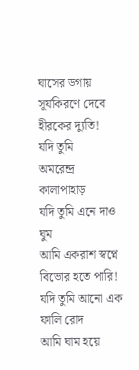ঘাসের ডগায় সূর্যকিরণে দেবে হীরকের দ্যুতি!
যদি তুমি
অমরেন্দ্র কালাপাহাড়
যদি তুমি এনে দাও ঘুম
আমি একরাশ স্বপ্নে বিভোর হতে পারি!
যদি তুমি আনো এক ফালি রোদ
আমি ঘাম হয়ে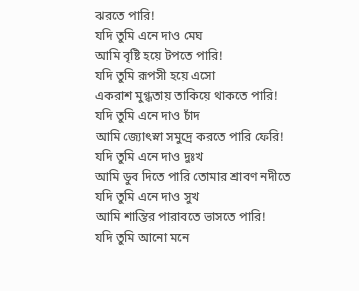ঝরতে পারি!
যদি তুমি এনে দাও মেঘ
আমি বৃষ্টি হয়ে টপতে পারি!
যদি তুমি রূপসী হয়ে এসো
একরাশ মুগ্ধতায় তাকিয়ে থাকতে পারি!
যদি তুমি এনে দাও চাঁদ
আমি জ্যোৎস্না সমুদ্রে করতে পারি ফেরি!
যদি তুমি এনে দাও দুঃখ
আমি ডুব দিতে পারি তোমার শ্রাবণ নদীতে
যদি তুমি এনে দাও সুখ
আমি শান্তির পারাবতে ভাসতে পারি!
যদি তুমি আনো মনে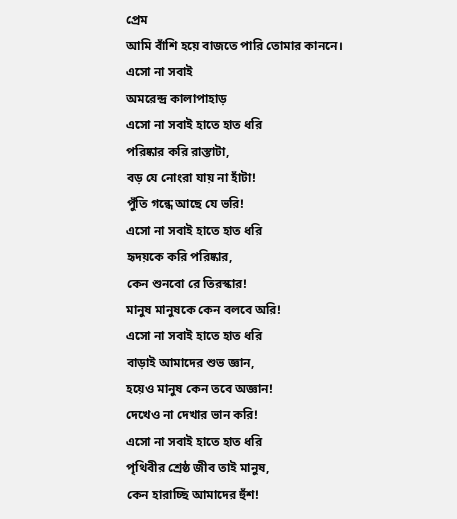প্রেম
আমি বাঁশি হয়ে বাজতে পারি তোমার কাননে।
এসো না সবাই
অমরেন্দ্র কালাপাহাড়
এসো না সবাই হাতে হাত ধরি
পরিষ্কার করি রাস্তাটা,
বড় যে নোংরা যায় না হাঁটা!
পুঁতি গন্ধে আছে যে ভরি!
এসো না সবাই হাতে হাত ধরি
হৃদয়কে করি পরিষ্কার,
কেন শুনবো রে তিরস্কার!
মানুষ মানুষকে কেন বলবে অরি!
এসো না সবাই হাতে হাত ধরি
বাড়াই আমাদের শুভ জ্ঞান,
হয়েও মানুষ কেন তবে অজ্ঞান!
দেখেও না দেখার ভান করি!
এসো না সবাই হাতে হাত ধরি
পৃথিবীর শ্রেষ্ঠ জীব তাই মানুষ,
কেন হারাচ্ছি আমাদের হুঁশ!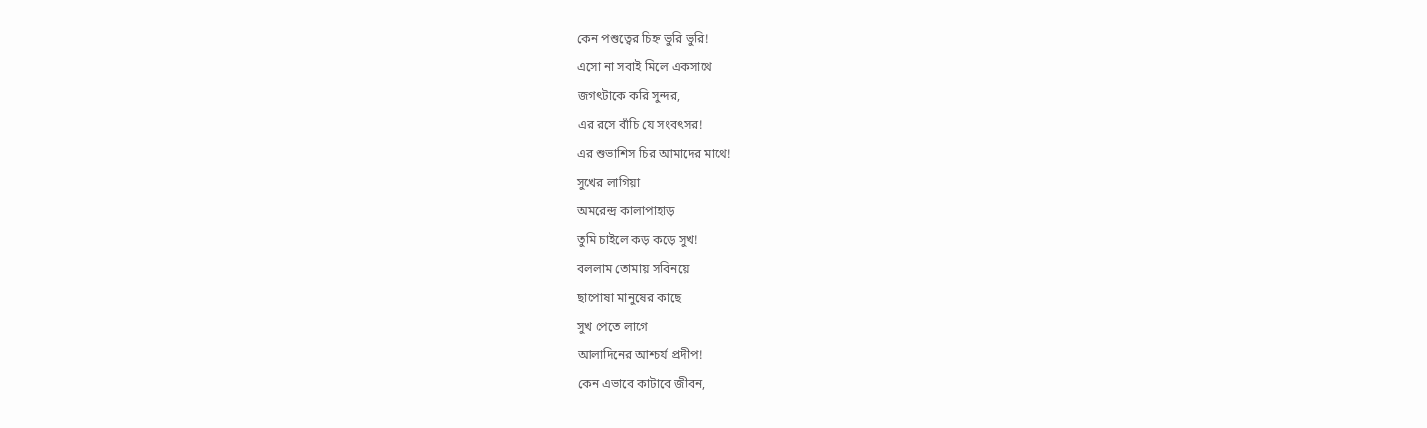কেন পশুত্বের চিহ্ন ভুরি ভুরি!
এসো না সবাই মিলে একসাথে
জগৎটাকে করি সুন্দর,
এর রসে বাঁচি যে সংবৎসর!
এর শুভাশিস চির আমাদের মাথে!
সুখের লাগিয়া
অমরেন্দ্র কালাপাহাড়
তুমি চাইলে কড় কড়ে সুখ!
বললাম তোমায় সবিনয়ে
ছাপোষা মানুষের কাছে
সুখ পেতে লাগে
আলাদিনের আশ্চর্য প্রদীপ!
কেন এভাবে কাটাবে জীবন,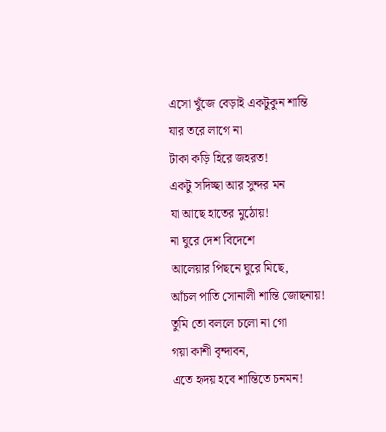এসো খুঁজে বেড়াই একটুকুন শান্তি
যার তরে লাগে না
টাকা কড়ি হিরে জহরত!
একটু সদিচ্ছা আর সুন্দর মন
যা আছে হাতের মুঠোয়!
না ঘুরে দেশ বিদেশে
আলেয়ার পিছনে ঘুরে মিছে,
আঁচল পাতি সোনালী শান্তি জোছনায়!
তুমি তো বললে চলো না গো
গয়া কাশী বৃন্দাবন,
এতে হৃদয় হবে শান্তিতে চনমন!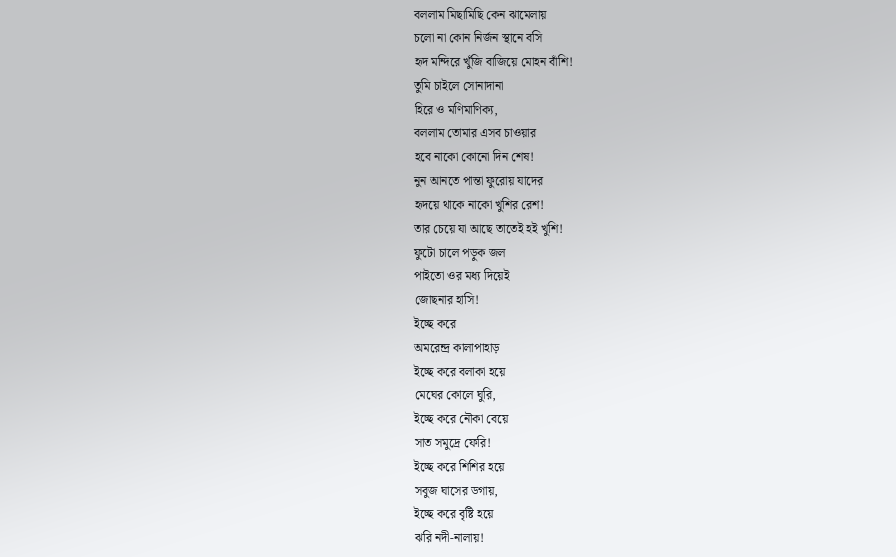বললাম মিছামিছি কেন ঝামেলায়
চলো না কোন নির্জন স্থানে বসি
হৃদ মন্দিরে খুঁজি বাজিয়ে মোহন বাঁশি!
তুমি চাইলে সোনাদানা
হিরে ও মণিমাণিক্য,
বললাম তোমার এসব চাওয়ার
হবে নাকো কোনো দিন শেষ!
নুন আনতে পান্তা ফুরোয় যাদের
হৃদয়ে থাকে নাকো খুশির রেশ!
তার চেয়ে যা আছে তাতেই হই খুশি!
ফুটো চালে পড়ুক জল
পাইতো ওর মধ্য দিয়েই
জোছনার হাসি!
ইচ্ছে করে
অমরেন্দ্র কালাপাহাড়
ইচ্ছে করে বলাকা হয়ে
মেঘের কোলে ঘুরি,
ইচ্ছে করে নৌকা বেয়ে
সাত সমুদ্রে ফেরি!
ইচ্ছে করে শিশির হয়ে
সবুজ ঘাসের ডগায়,
ইচ্ছে করে বৃষ্টি হয়ে
ঝরি নদী-নালায়!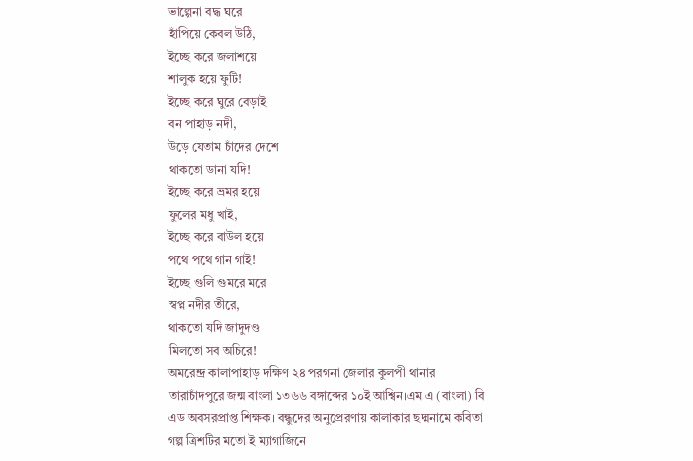ভাল্গেনা বদ্ধ ঘরে
হাঁপিয়ে কেবল উঠি,
ইচ্ছে করে জলাশয়ে
শালুক হয়ে ফুটি!
ইচ্ছে করে ঘুরে বেড়াই
বন পাহাড় নদী,
উড়ে যেতাম চাঁদের দেশে
থাকতো ডানা যদি!
ইচ্ছে করে ভ্রমর হয়ে
ফুলের মধু খাই,
ইচ্ছে করে বাউল হয়ে
পথে পথে গান গাই!
ইচ্ছে গুলি গুমরে মরে
স্বপ্ন নদীর তীরে,
থাকতো যদি জাদুদণ্ড
মিলতো সব অচিরে!
অমরেন্দ্র কালাপাহাড় দক্ষিণ ২৪ পরগনা জেলার কুলপী থানার তারাচাঁদপুরে জন্ম বাংলা ১৩৬৬ বঙ্গাব্দের ১০ই আশ্বিন।এম এ (বাংলা) বি এড অবসরপ্রাপ্ত শিক্ষক। বন্ধুদের অনুপ্রেরণায় কালাকার ছদ্মনামে কবিতা গল্প ত্রিশটির মতো ই ম্যাগাজিনে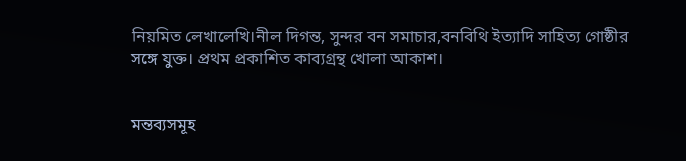নিয়মিত লেখালেখি।নীল দিগন্ত, সুন্দর বন সমাচার,বনবিথি ইত্যাদি সাহিত্য গোষ্ঠীর সঙ্গে যুক্ত। প্রথম প্রকাশিত কাব্যগ্রন্থ খোলা আকাশ।


মন্তব্যসমূহ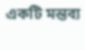একটি মন্তব্য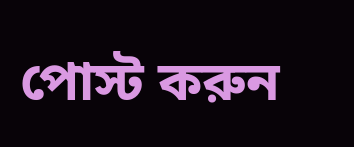পোস্ট করুন